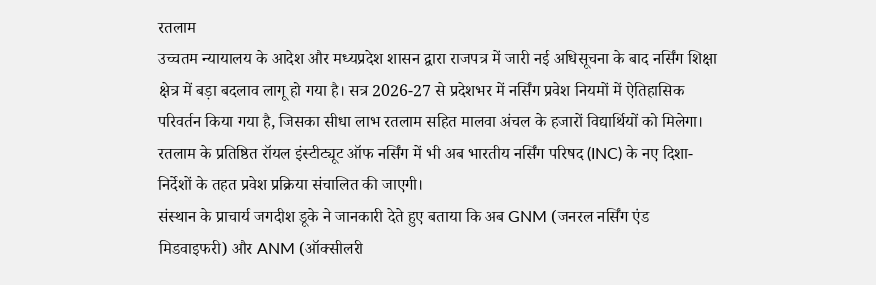रतलाम
उच्चतम न्यायालय के आदेश और मध्यप्रदेश शासन द्वारा राजपत्र में जारी नई अधिसूचना के बाद नर्सिंग शिक्षा क्षेत्र में बड़ा बदलाव लागू हो गया है। सत्र 2026-27 से प्रदेशभर में नर्सिंग प्रवेश नियमों में ऐतिहासिक परिवर्तन किया गया है, जिसका सीधा लाभ रतलाम सहित मालवा अंचल के हजारों विद्यार्थियों को मिलेगा। रतलाम के प्रतिष्ठित रॉयल इंस्टीट्यूट ऑफ नर्सिंग में भी अब भारतीय नर्सिंग परिषद (INC) के नए दिशा-निर्देशों के तहत प्रवेश प्रक्रिया संचालित की जाएगी।
संस्थान के प्राचार्य जगदीश डूके ने जानकारी देते हुए बताया कि अब GNM (जनरल नर्सिंग एंड मिडवाइफरी) और ANM (ऑक्सीलरी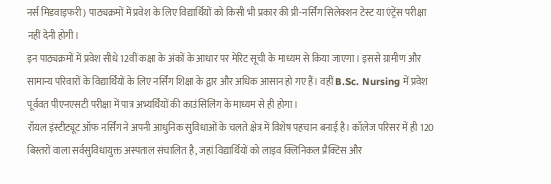नर्स मिडवाइफरी) पाठ्यक्रमों में प्रवेश के लिए विद्यार्थियों को किसी भी प्रकार की प्री-नर्सिंग सिलेक्शन टेस्ट या एंट्रेंस परीक्षा नहीं देनी होगी।
इन पाठ्यक्रमों में प्रवेश सीधे 12वीं कक्षा के अंकों के आधार पर मेरिट सूची के माध्यम से किया जाएगा। इससे ग्रामीण और सामान्य परिवारों के विद्यार्थियों के लिए नर्सिंग शिक्षा के द्वार और अधिक आसान हो गए हैं। वहीं B.Sc. Nursing में प्रवेश पूर्ववत पीएनएसटी परीक्षा में पात्र अभ्यर्थियों की काउंसिलिंग के माध्यम से ही होगा।
रॉयल इंस्टीट्यूट ऑफ नर्सिंग ने अपनी आधुनिक सुविधाओं के चलते क्षेत्र में विशेष पहचान बनाई है। कॉलेज परिसर में ही 120 बिस्तरों वाला सर्वसुविधायुक्त अस्पताल संचालित है, जहां विद्यार्थियों को लाइव क्लिनिकल प्रैक्टिस और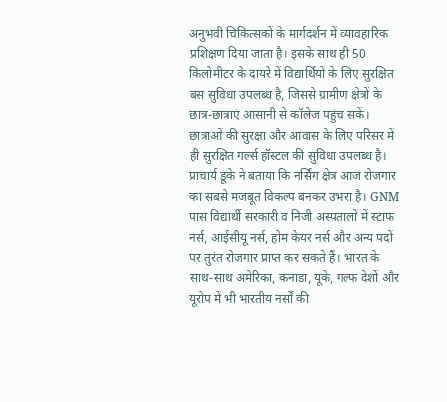अनुभवी चिकित्सकों के मार्गदर्शन में व्यावहारिक प्रशिक्षण दिया जाता है। इसके साथ ही 50 किलोमीटर के दायरे में विद्यार्थियों के लिए सुरक्षित बस सुविधा उपलब्ध है, जिससे ग्रामीण क्षेत्रों के छात्र-छात्राएं आसानी से कॉलेज पहुंच सकें।
छात्राओं की सुरक्षा और आवास के लिए परिसर में ही सुरक्षित गर्ल्स हॉस्टल की सुविधा उपलब्ध है। प्राचार्य डूके ने बताया कि नर्सिंग क्षेत्र आज रोजगार का सबसे मजबूत विकल्प बनकर उभरा है। GNM पास विद्यार्थी सरकारी व निजी अस्पतालों में स्टाफ नर्स, आईसीयू नर्स, होम केयर नर्स और अन्य पदों पर तुरंत रोजगार प्राप्त कर सकते हैं। भारत के साथ-साथ अमेरिका, कनाडा, यूके, गल्फ देशों और यूरोप में भी भारतीय नर्सों की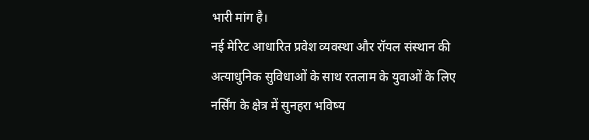भारी मांग है।
नई मेरिट आधारित प्रवेश व्यवस्था और रॉयल संस्थान की अत्याधुनिक सुविधाओं के साथ रतलाम के युवाओं के लिए नर्सिंग के क्षेत्र में सुनहरा भविष्य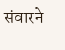संवारने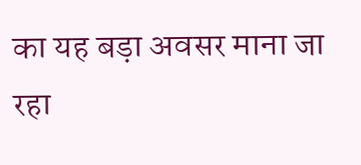का यह बड़ा अवसर माना जा रहा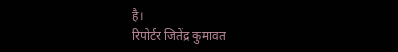है।
रिपोर्टर जितेंद्र कुमावत